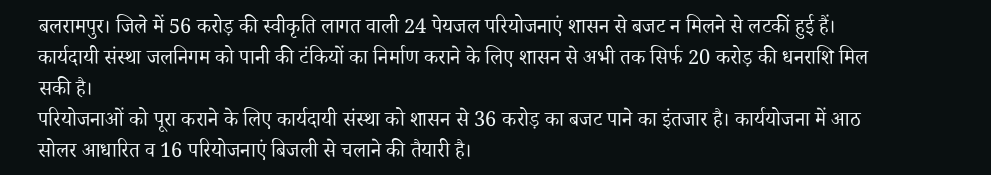बलरामपुर। जिले में 56 करोड़ की स्वीकृति लागत वाली 24 पेयजल परियोजनाएं शासन से बजट न मिलने से लटकीं हुई हैं। कार्यदायी संस्था जलनिगम को पानी की टंकियों का निर्माण कराने के लिए शासन से अभी तक सिर्फ 20 करोड़ की धनराशि मिल सकी है।
परियोजनाओं को पूरा कराने के लिए कार्यदायी संस्था को शासन से 36 करोड़ का बजट पाने का इंतजार है। कार्ययोजना में आठ सोलर आधारित व 16 परियोजनाएं बिजली से चलाने की तैयारी है।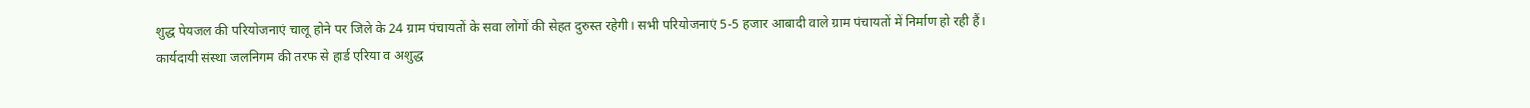शुद्ध पेयजल की परियोजनाएं चालू होने पर जिले के 24 ग्राम पंचायतों के सवा लोगों की सेहत दुरुस्त रहेगी। सभी परियोजनाएं 5-5 हजार आबादी वाले ग्राम पंचायतों में निर्माण हो रही हैं।
कार्यदायी संस्था जलनिगम की तरफ से हार्ड एरिया व अशुद्ध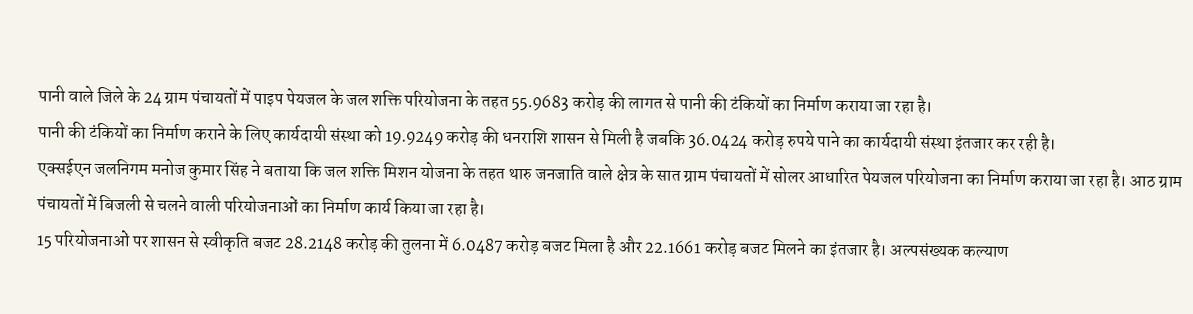पानी वाले जिले के 24 ग्राम पंचायतों में पाइप पेयजल के जल शक्ति परियोजना के तहत 55.9683 करोड़ की लागत से पानी की टंकियों का निर्माण कराया जा रहा है।
पानी की टंकियों का निर्माण कराने के लिए कार्यदायी संस्था को 19.9249 करोड़ की धनराशि शासन से मिली है जबकि 36.0424 करोड़ रुपये पाने का कार्यदायी संस्था इंतजार कर रही है।
एक्सईएन जलनिगम मनोज कुमार सिंह ने बताया कि जल शक्ति मिशन योजना के तहत थारु जनजाति वाले क्षेत्र के सात ग्राम पंचायतों में सोलर आधारित पेयजल परियोजना का निर्माण कराया जा रहा है। आठ ग्राम पंचायतों में बिजली से चलने वाली परियोजनाओं का निर्माण कार्य किया जा रहा है।
15 परियोजनाओं पर शासन से स्वीकृति बजट 28.2148 करोड़ की तुलना में 6.0487 करोड़ बजट मिला है और 22.1661 करोड़ बजट मिलने का इंतजार है। अल्पसंख्यक कल्याण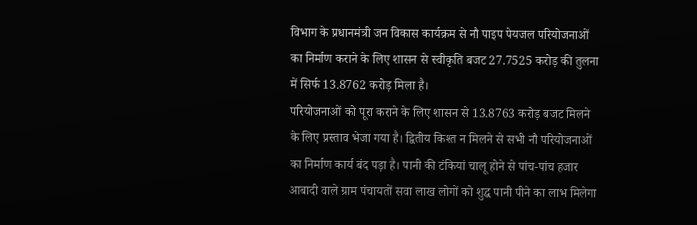विभाग के प्रधानमंत्री जन विकास कार्यक्रम से नौ पाइप पेयजल परियोजनाओं का निर्माण कराने के लिए शासन से स्वीकृति बजट 27.7525 करोड़ की तुलना में सिर्फ 13.8762 करोड़ मिला है।
परियोजनाओं को पूरा कराने के लिए शासन से 13.8763 करोड़ बजट मिलने के लिए प्रस्ताव भेजा गया है। द्वितीय किश्त न मिलने से सभी नौ परियोजनाओं का निर्माण कार्य बंद पड़ा है। पानी की टंकियां चालू होने से पांच-पांच हजार आबादी वाले ग्राम पंचायतों सवा लाख लोगों को शुद्घ पानी पीने का लाभ मिलेगा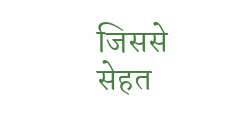जिससे सेहत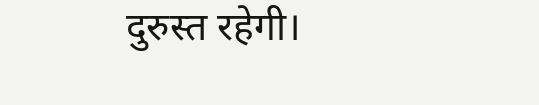दुरुस्त रहेगी।